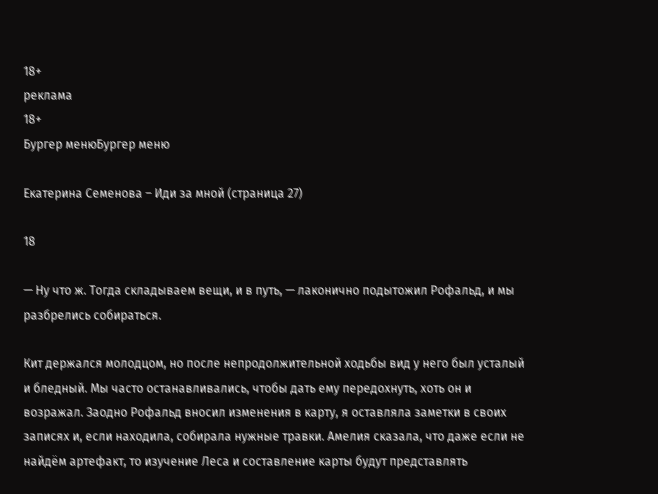18+
реклама
18+
Бургер менюБургер меню

Екатерина Семенова – Иди за мной (страница 27)

18

— Ну что ж. Тогда складываем вещи, и в путь, — лаконично подытожил Рофальд, и мы разбрелись собираться.

Кит держался молодцом, но после непродолжительной ходьбы вид у него был усталый и бледный. Мы часто останавливались, чтобы дать ему передохнуть, хоть он и возражал. Заодно Рофальд вносил изменения в карту, я оставляла заметки в своих записях и, если находила, собирала нужные травки. Амелия сказала, что даже если не найдём артефакт, то изучение Леса и составление карты будут представлять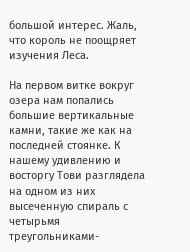большой интерес. Жаль, что король не поощряет изучения Леса.

На первом витке вокруг озера нам попались большие вертикальные камни, такие же как на последней стоянке. К нашему удивлению и восторгу Тови разглядела на одном из них высеченную спираль с четырьмя треугольниками-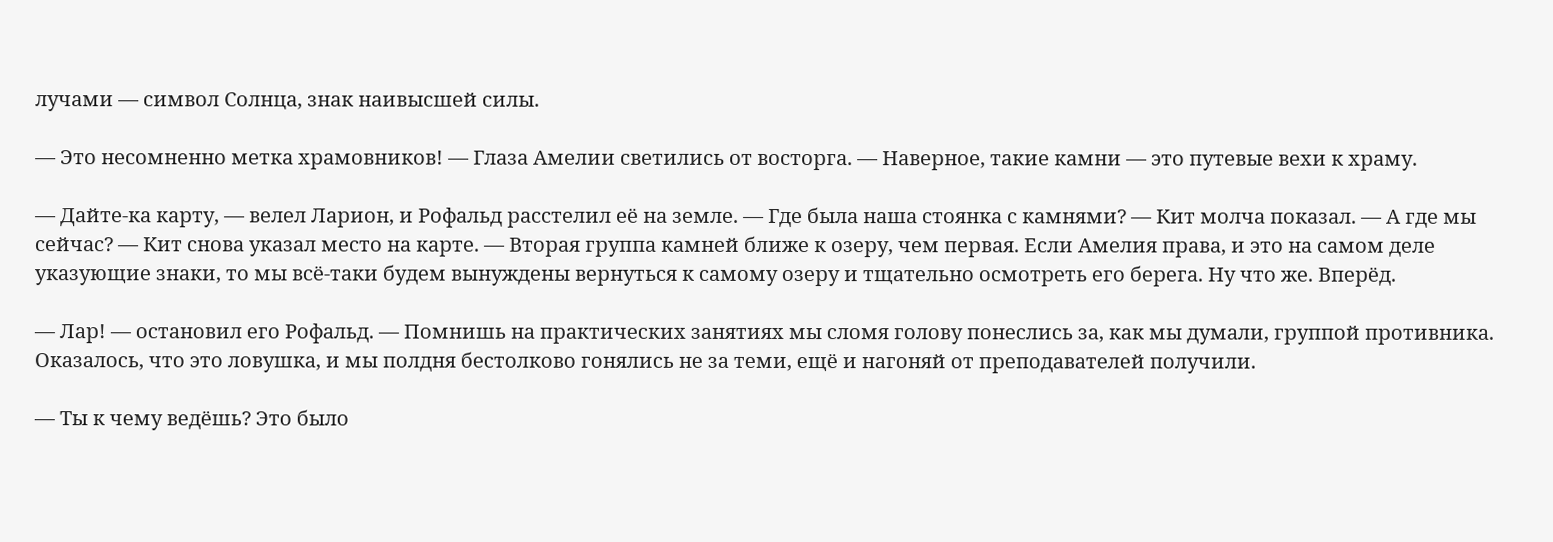лучами — символ Солнца, знак наивысшей силы.

— Это несомненно метка храмовников! — Глаза Амелии светились от восторга. — Наверное, такие камни — это путевые вехи к храму.

— Дайте-ка карту, — велел Ларион, и Рофальд расстелил её на земле. — Где была наша стоянка с камнями? — Кит молча показал. — А где мы сейчас? — Кит снова указал место на карте. — Вторая группа камней ближе к озеру, чем первая. Если Амелия права, и это на самом деле указующие знаки, то мы всё-таки будем вынуждены вернуться к самому озеру и тщательно осмотреть его берега. Ну что же. Вперёд.

— Лар! — остановил его Рофальд. — Помнишь на практических занятиях мы сломя голову понеслись за, как мы думали, группой противника. Оказалось, что это ловушка, и мы полдня бестолково гонялись не за теми, ещё и нагоняй от преподавателей получили.

— Ты к чему ведёшь? Это было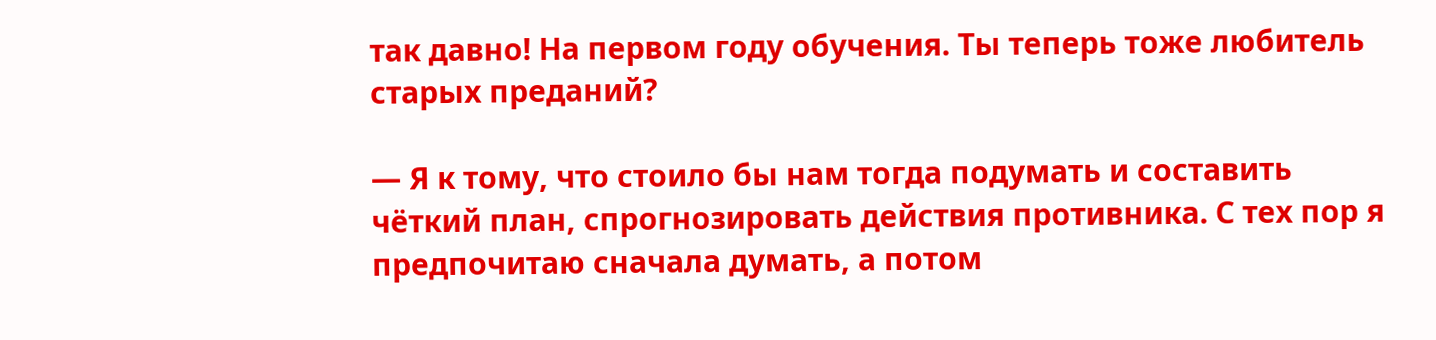так давно! На первом году обучения. Ты теперь тоже любитель старых преданий?

— Я к тому, что стоило бы нам тогда подумать и составить чёткий план, спрогнозировать действия противника. С тех пор я предпочитаю сначала думать, а потом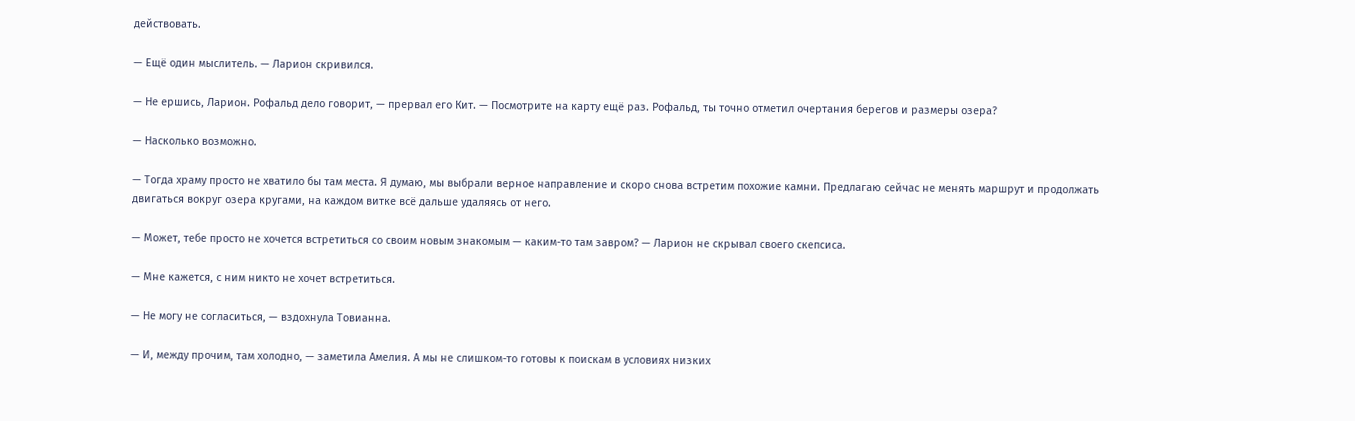действовать.

— Ещё один мыслитель. — Ларион скривился.

— Не ершись, Ларион. Рофальд дело говорит, — прервал его Кит. — Посмотрите на карту ещё раз. Рофальд, ты точно отметил очертания берегов и размеры озера?

— Насколько возможно.

— Тогда храму просто не хватило бы там места. Я думаю, мы выбрали верное направление и скоро снова встретим похожие камни. Предлагаю сейчас не менять маршрут и продолжать двигаться вокруг озера кругами, на каждом витке всё дальше удаляясь от него.

— Может, тебе просто не хочется встретиться со своим новым знакомым — каким-то там завром? — Ларион не скрывал своего скепсиса.

— Мне кажется, с ним никто не хочет встретиться.

— Не могу не согласиться, — вздохнула Товианна.

— И, между прочим, там холодно, — заметила Амелия. А мы не слишком-то готовы к поискам в условиях низких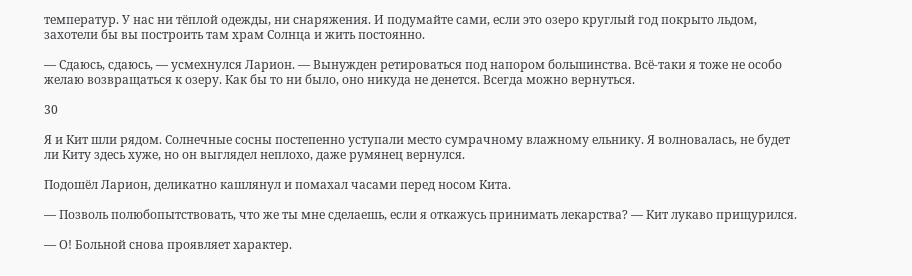температур. У нас ни тёплой одежды, ни снаряжения. И подумайте сами, если это озеро круглый год покрыто льдом, захотели бы вы построить там храм Солнца и жить постоянно.

— Сдаюсь, сдаюсь, — усмехнулся Ларион. — Вынужден ретироваться под напором большинства. Всё-таки я тоже не особо желаю возвращаться к озеру. Как бы то ни было, оно никуда не денется. Всегда можно вернуться.

30

Я и Кит шли рядом. Солнечные сосны постепенно уступали место сумрачному влажному ельнику. Я волновалась, не будет ли Киту здесь хуже, но он выглядел неплохо, даже румянец вернулся.

Подошёл Ларион, деликатно кашлянул и помахал часами перед носом Кита.

— Позволь полюбопытствовать, что же ты мне сделаешь, если я откажусь принимать лекарства? — Кит лукаво прищурился.

— О! Больной снова проявляет характер.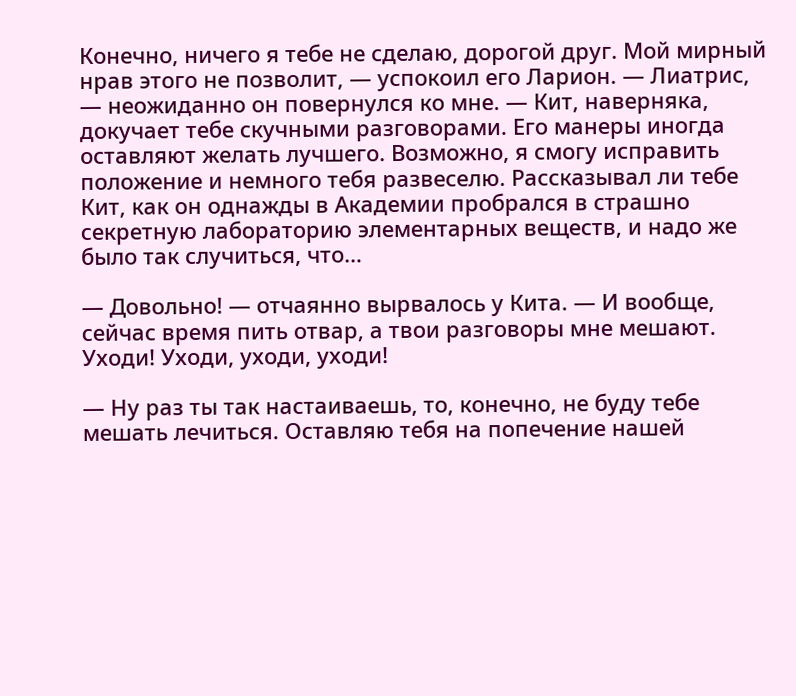Конечно, ничего я тебе не сделаю, дорогой друг. Мой мирный нрав этого не позволит, — успокоил его Ларион. — Лиатрис, — неожиданно он повернулся ко мне. — Кит, наверняка, докучает тебе скучными разговорами. Его манеры иногда оставляют желать лучшего. Возможно, я смогу исправить положение и немного тебя развеселю. Рассказывал ли тебе Кит, как он однажды в Академии пробрался в страшно секретную лабораторию элементарных веществ, и надо же было так случиться, что…

— Довольно! — отчаянно вырвалось у Кита. — И вообще, сейчас время пить отвар, а твои разговоры мне мешают. Уходи! Уходи, уходи, уходи!

— Ну раз ты так настаиваешь, то, конечно, не буду тебе мешать лечиться. Оставляю тебя на попечение нашей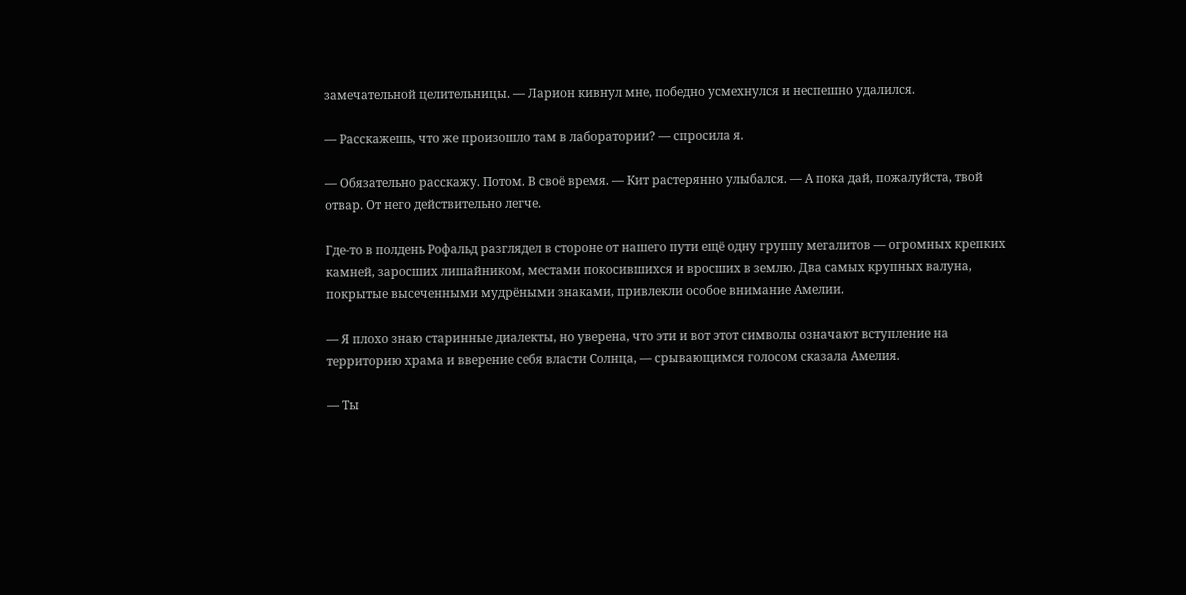замечательной целительницы. — Ларион кивнул мне, победно усмехнулся и неспешно удалился.

— Расскажешь, что же произошло там в лаборатории? — спросила я.

— Обязательно расскажу. Потом. В своё время. — Кит растерянно улыбался. — А пока дай, пожалуйста, твой отвар. От него действительно легче.

Где-то в полдень Рофальд разглядел в стороне от нашего пути ещё одну группу мегалитов — огромных крепких камней, заросших лишайником, местами покосившихся и вросших в землю. Два самых крупных валуна, покрытые высеченными мудрёными знаками, привлекли особое внимание Амелии.

— Я плохо знаю старинные диалекты, но уверена, что эти и вот этот символы означают вступление на территорию храма и вверение себя власти Солнца, — срывающимся голосом сказала Амелия.

— Ты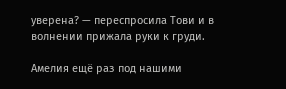уверена? — переспросила Тови и в волнении прижала руки к груди.

Амелия ещё раз под нашими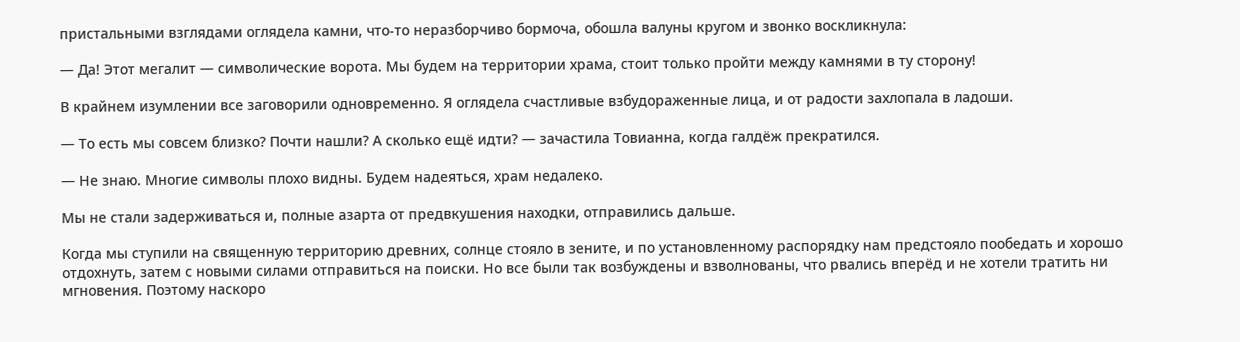пристальными взглядами оглядела камни, что-то неразборчиво бормоча, обошла валуны кругом и звонко воскликнула:

— Да! Этот мегалит — символические ворота. Мы будем на территории храма, стоит только пройти между камнями в ту сторону!

В крайнем изумлении все заговорили одновременно. Я оглядела счастливые взбудораженные лица, и от радости захлопала в ладоши.

— То есть мы совсем близко? Почти нашли? А сколько ещё идти? — зачастила Товианна, когда галдёж прекратился.

— Не знаю. Многие символы плохо видны. Будем надеяться, храм недалеко.

Мы не стали задерживаться и, полные азарта от предвкушения находки, отправились дальше.

Когда мы ступили на священную территорию древних, солнце стояло в зените, и по установленному распорядку нам предстояло пообедать и хорошо отдохнуть, затем с новыми силами отправиться на поиски. Но все были так возбуждены и взволнованы, что рвались вперёд и не хотели тратить ни мгновения. Поэтому наскоро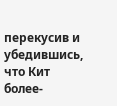перекусив и убедившись, что Кит более-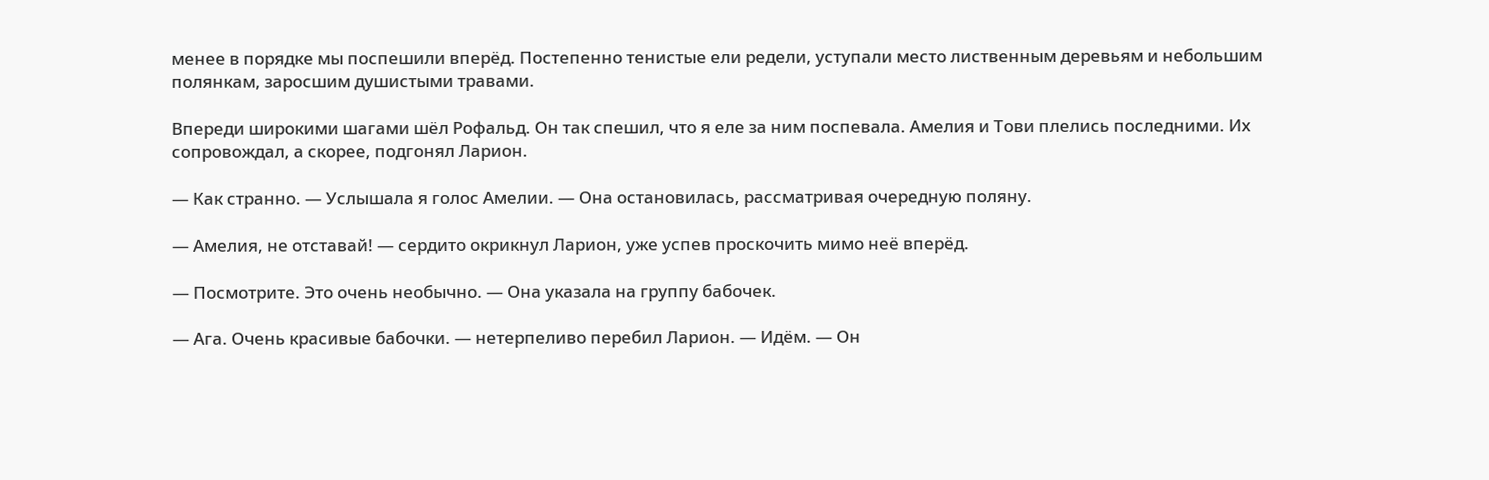менее в порядке мы поспешили вперёд. Постепенно тенистые ели редели, уступали место лиственным деревьям и небольшим полянкам, заросшим душистыми травами.

Впереди широкими шагами шёл Рофальд. Он так спешил, что я еле за ним поспевала. Амелия и Тови плелись последними. Их сопровождал, а скорее, подгонял Ларион.

— Как странно. — Услышала я голос Амелии. — Она остановилась, рассматривая очередную поляну.

— Амелия, не отставай! — сердито окрикнул Ларион, уже успев проскочить мимо неё вперёд.

— Посмотрите. Это очень необычно. — Она указала на группу бабочек.

— Ага. Очень красивые бабочки. — нетерпеливо перебил Ларион. — Идём. — Он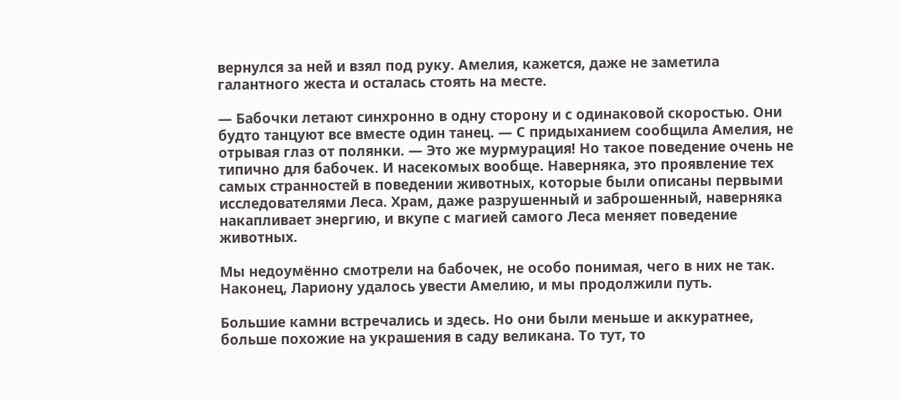вернулся за ней и взял под руку. Амелия, кажется, даже не заметила галантного жеста и осталась стоять на месте.

— Бабочки летают синхронно в одну сторону и с одинаковой скоростью. Они будто танцуют все вместе один танец. — С придыханием сообщила Амелия, не отрывая глаз от полянки. — Это же мурмурация! Но такое поведение очень не типично для бабочек. И насекомых вообще. Наверняка, это проявление тех самых странностей в поведении животных, которые были описаны первыми исследователями Леса. Храм, даже разрушенный и заброшенный, наверняка накапливает энергию, и вкупе с магией самого Леса меняет поведение животных.

Мы недоумённо смотрели на бабочек, не особо понимая, чего в них не так. Наконец, Лариону удалось увести Амелию, и мы продолжили путь.

Большие камни встречались и здесь. Но они были меньше и аккуратнее, больше похожие на украшения в саду великана. То тут, то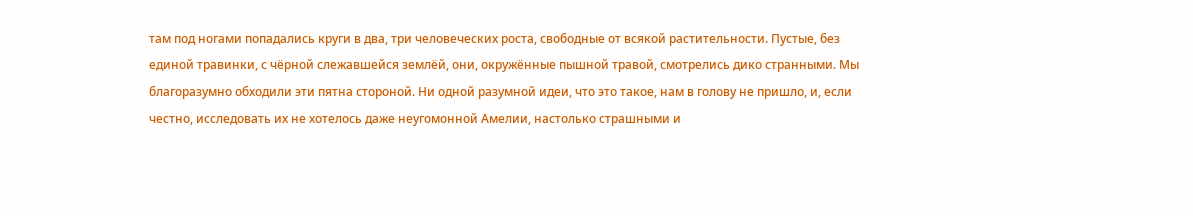там под ногами попадались круги в два, три человеческих роста, свободные от всякой растительности. Пустые, без единой травинки, с чёрной слежавшейся землёй, они, окружённые пышной травой, смотрелись дико странными. Мы благоразумно обходили эти пятна стороной. Ни одной разумной идеи, что это такое, нам в голову не пришло, и, если честно, исследовать их не хотелось даже неугомонной Амелии, настолько страшными и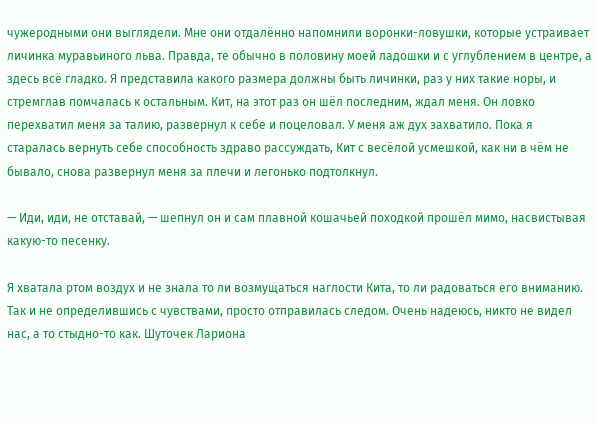чужеродными они выглядели. Мне они отдалённо напомнили воронки-ловушки, которые устраивает личинка муравьиного льва. Правда, те обычно в половину моей ладошки и с углублением в центре, а здесь всё гладко. Я представила какого размера должны быть личинки, раз у них такие норы, и стремглав помчалась к остальным. Кит, на этот раз он шёл последним, ждал меня. Он ловко перехватил меня за талию, развернул к себе и поцеловал. У меня аж дух захватило. Пока я старалась вернуть себе способность здраво рассуждать, Кит с весёлой усмешкой, как ни в чём не бывало, снова развернул меня за плечи и легонько подтолкнул.

— Иди, иди, не отставай, — шепнул он и сам плавной кошачьей походкой прошёл мимо, насвистывая какую-то песенку.

Я хватала ртом воздух и не знала то ли возмущаться наглости Кита, то ли радоваться его вниманию. Так и не определившись с чувствами, просто отправилась следом. Очень надеюсь, никто не видел нас, а то стыдно-то как. Шуточек Лариона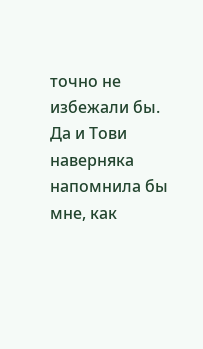точно не избежали бы. Да и Тови наверняка напомнила бы мне, как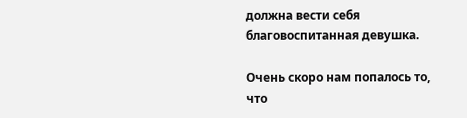должна вести себя благовоспитанная девушка.

Очень скоро нам попалось то, что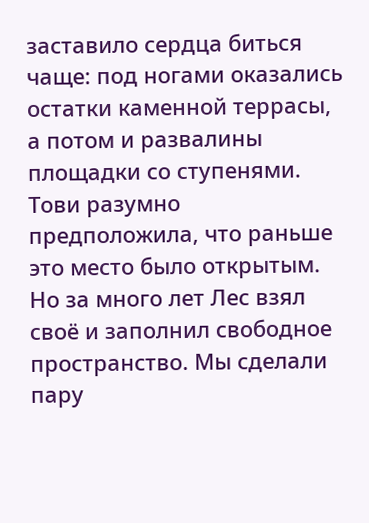заставило сердца биться чаще: под ногами оказались остатки каменной террасы, а потом и развалины площадки со ступенями. Тови разумно предположила, что раньше это место было открытым. Но за много лет Лес взял своё и заполнил свободное пространство. Мы сделали пару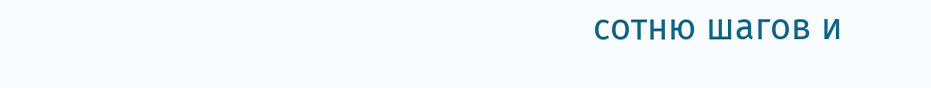сотню шагов и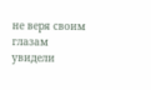не веря своим глазам увидели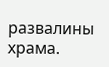развалины храма.